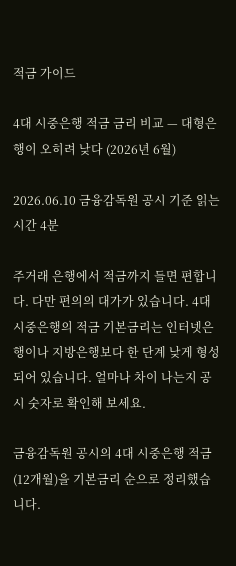적금 가이드

4대 시중은행 적금 금리 비교 — 대형은행이 오히려 낮다 (2026년 6월)

2026.06.10 금융감독원 공시 기준 읽는 시간 4분

주거래 은행에서 적금까지 들면 편합니다. 다만 편의의 대가가 있습니다. 4대 시중은행의 적금 기본금리는 인터넷은행이나 지방은행보다 한 단계 낮게 형성되어 있습니다. 얼마나 차이 나는지 공시 숫자로 확인해 보세요.

금융감독원 공시의 4대 시중은행 적금(12개월)을 기본금리 순으로 정리했습니다.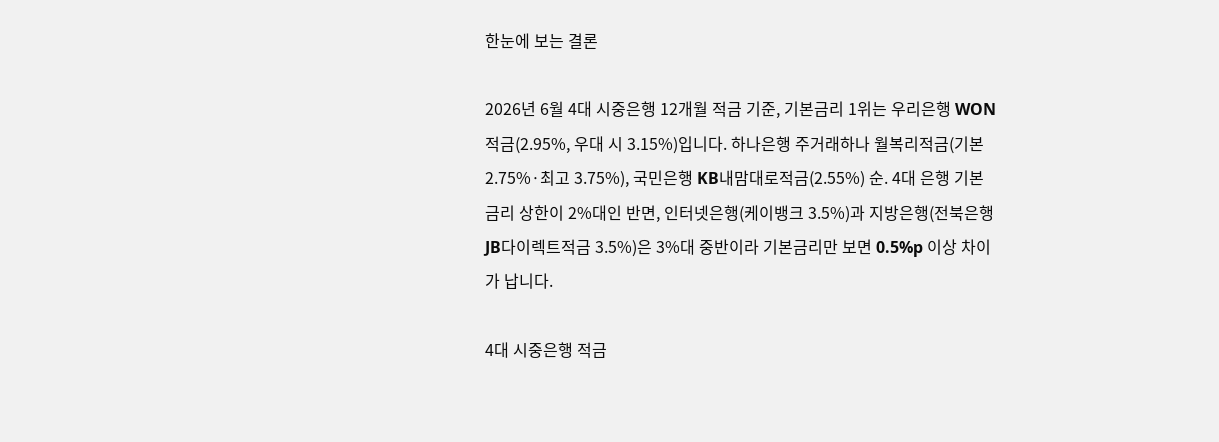한눈에 보는 결론

2026년 6월 4대 시중은행 12개월 적금 기준, 기본금리 1위는 우리은행 WON적금(2.95%, 우대 시 3.15%)입니다. 하나은행 주거래하나 월복리적금(기본 2.75%·최고 3.75%), 국민은행 KB내맘대로적금(2.55%) 순. 4대 은행 기본금리 상한이 2%대인 반면, 인터넷은행(케이뱅크 3.5%)과 지방은행(전북은행 JB다이렉트적금 3.5%)은 3%대 중반이라 기본금리만 보면 0.5%p 이상 차이가 납니다.

4대 시중은행 적금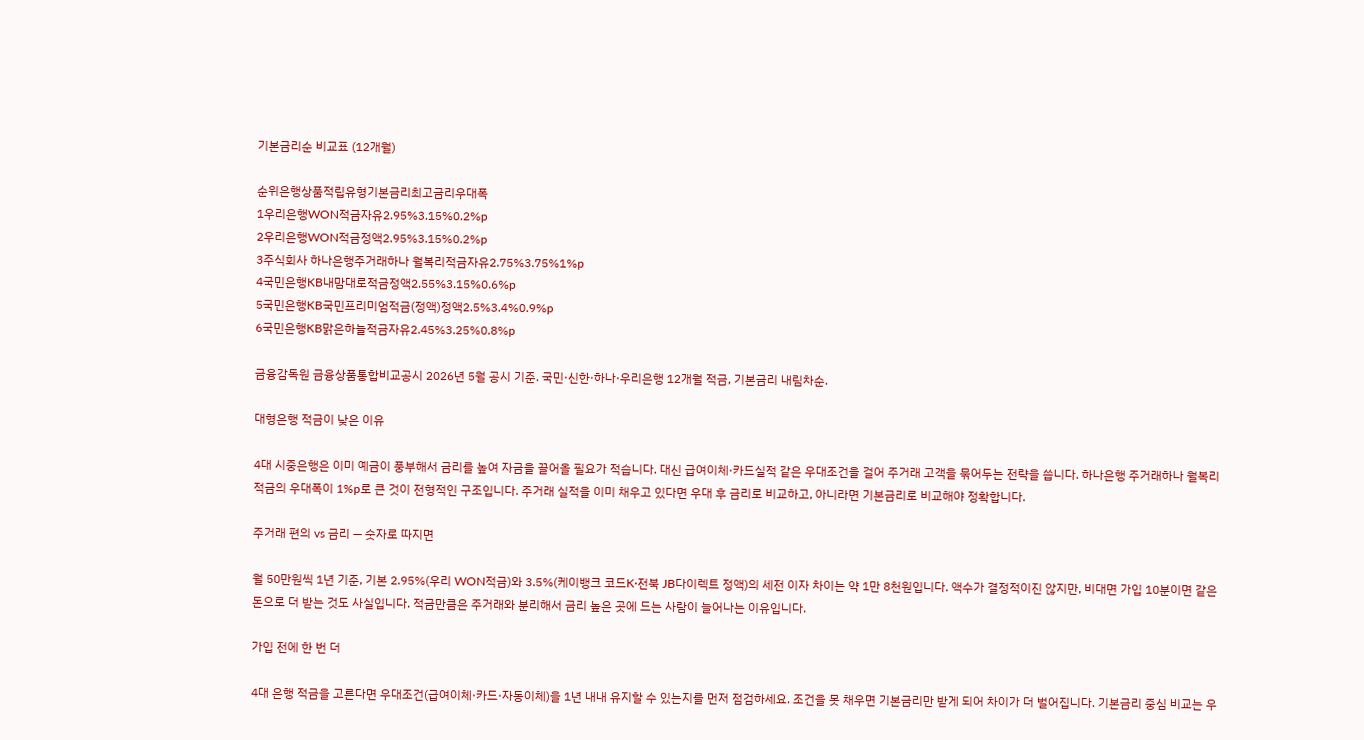기본금리순 비교표 (12개월)

순위은행상품적립유형기본금리최고금리우대폭
1우리은행WON적금자유2.95%3.15%0.2%p
2우리은행WON적금정액2.95%3.15%0.2%p
3주식회사 하나은행주거래하나 월복리적금자유2.75%3.75%1%p
4국민은행KB내맘대로적금정액2.55%3.15%0.6%p
5국민은행KB국민프리미엄적금(정액)정액2.5%3.4%0.9%p
6국민은행KB맑은하늘적금자유2.45%3.25%0.8%p

금융감독원 금융상품통합비교공시 2026년 5월 공시 기준. 국민·신한·하나·우리은행 12개월 적금, 기본금리 내림차순.

대형은행 적금이 낮은 이유

4대 시중은행은 이미 예금이 풍부해서 금리를 높여 자금을 끌어올 필요가 적습니다. 대신 급여이체·카드실적 같은 우대조건을 걸어 주거래 고객을 묶어두는 전략을 씁니다. 하나은행 주거래하나 월복리적금의 우대폭이 1%p로 큰 것이 전형적인 구조입니다. 주거래 실적을 이미 채우고 있다면 우대 후 금리로 비교하고, 아니라면 기본금리로 비교해야 정확합니다.

주거래 편의 vs 금리 — 숫자로 따지면

월 50만원씩 1년 기준, 기본 2.95%(우리 WON적금)와 3.5%(케이뱅크 코드K·전북 JB다이렉트 정액)의 세전 이자 차이는 약 1만 8천원입니다. 액수가 결정적이진 않지만, 비대면 가입 10분이면 같은 돈으로 더 받는 것도 사실입니다. 적금만큼은 주거래와 분리해서 금리 높은 곳에 드는 사람이 늘어나는 이유입니다.

가입 전에 한 번 더

4대 은행 적금을 고른다면 우대조건(급여이체·카드·자동이체)을 1년 내내 유지할 수 있는지를 먼저 점검하세요. 조건을 못 채우면 기본금리만 받게 되어 차이가 더 벌어집니다. 기본금리 중심 비교는 우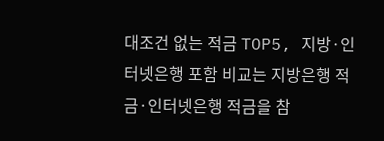대조건 없는 적금 TOP5, 지방·인터넷은행 포함 비교는 지방은행 적금·인터넷은행 적금을 참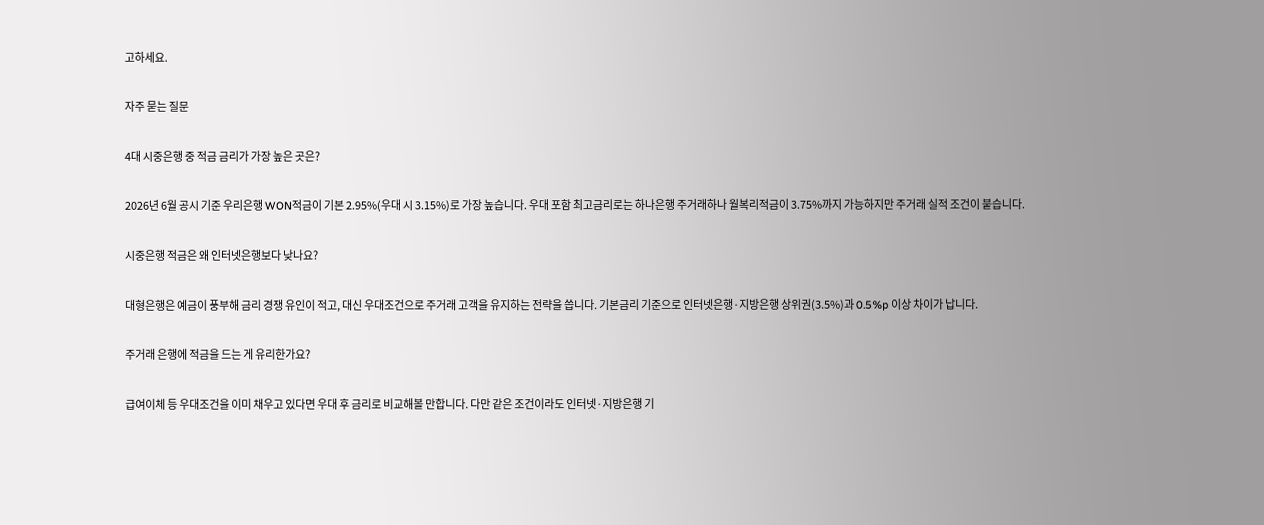고하세요.

자주 묻는 질문

4대 시중은행 중 적금 금리가 가장 높은 곳은?

2026년 6월 공시 기준 우리은행 WON적금이 기본 2.95%(우대 시 3.15%)로 가장 높습니다. 우대 포함 최고금리로는 하나은행 주거래하나 월복리적금이 3.75%까지 가능하지만 주거래 실적 조건이 붙습니다.

시중은행 적금은 왜 인터넷은행보다 낮나요?

대형은행은 예금이 풍부해 금리 경쟁 유인이 적고, 대신 우대조건으로 주거래 고객을 유지하는 전략을 씁니다. 기본금리 기준으로 인터넷은행·지방은행 상위권(3.5%)과 0.5%p 이상 차이가 납니다.

주거래 은행에 적금을 드는 게 유리한가요?

급여이체 등 우대조건을 이미 채우고 있다면 우대 후 금리로 비교해볼 만합니다. 다만 같은 조건이라도 인터넷·지방은행 기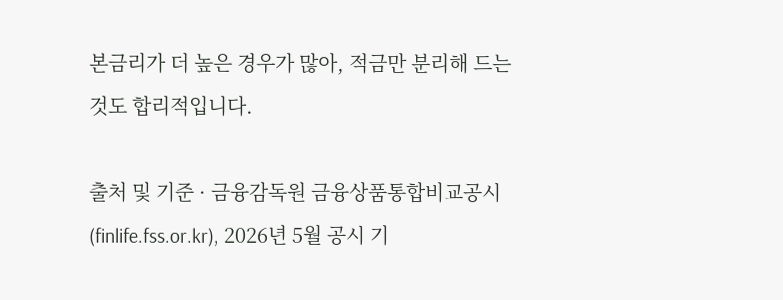본금리가 더 높은 경우가 많아, 적금만 분리해 드는 것도 합리적입니다.

출처 및 기준 · 금융감독원 금융상품통합비교공시(finlife.fss.or.kr), 2026년 5월 공시 기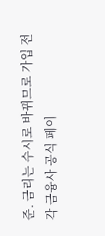준. 금리는 수시로 바뀌므로 가입 전 각 금융사 공식 페이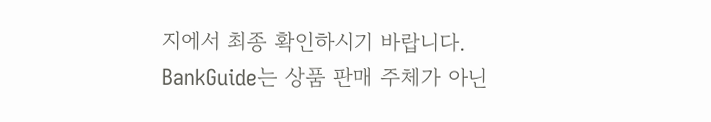지에서 최종 확인하시기 바랍니다. BankGuide는 상품 판매 주체가 아닌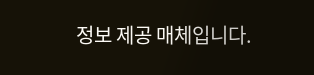정보 제공 매체입니다.